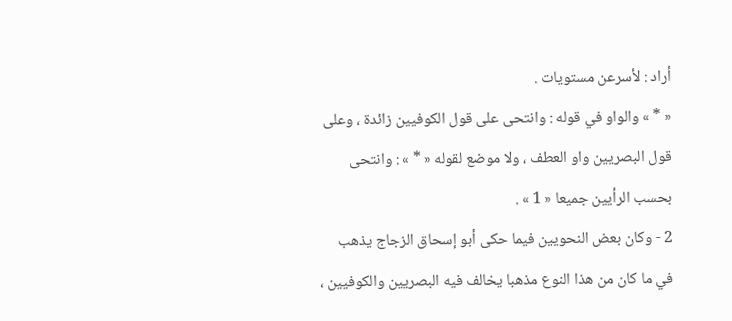أراد : لأسرعن مستويات .
« * » والواو في قوله : وانتحى على قول الكوفيين زائدة ، وعلى قول البصريين واو العطف ، ولا موضع لقوله « * » : وانتحى بحسب الرأيين جميعا « 1 » .
2 - وكان بعض النحويين فيما حكى أبو إسحاق الزجاج يذهب في ما كان من هذا النوع مذهبا يخالف فيه البصريين والكوفيين ،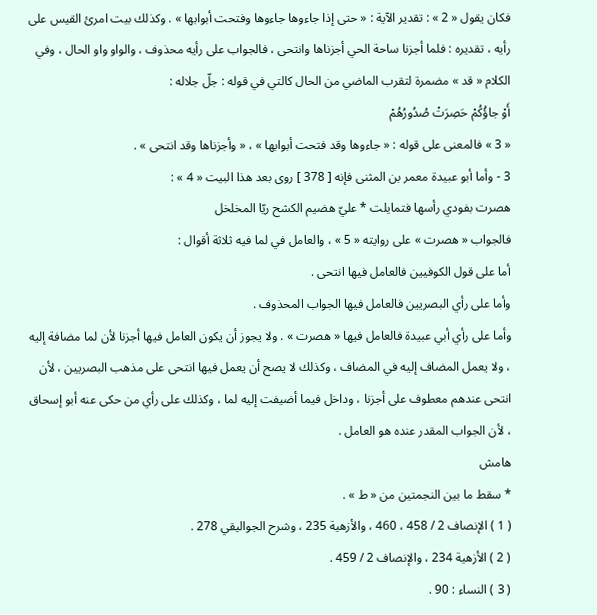فكان يقول « 2 » : تقدير الآية : « حتى إذا جاءوها جاءوها وفتحت أبوابها » . وكذلك بيت امرئ القيس على رأيه ، تقديره : فلما أجزنا ساحة الحي أجزناها وانتحى ، فالجواب على رأيه محذوف ، والواو واو الحال ، وفي الكلام « قد » مضمرة لتقرب الماضي من الحال كالتي في قوله : جلّ جلاله :
أَوْ جاؤُكُمْ حَصِرَتْ صُدُورُهُمْ
« 3 » فالمعنى على قوله : « جاءوها وقد فتحت أبوابها » ، « وأجزناها وقد انتحى » .
3 - وأما أبو عبيدة معمر بن المثنى فإنه [ 378 ] روى بعد هذا البيت « 4 » :
هصرت بفودي رأسها فتمايلت * عليّ هضيم الكشح ريّا المخلخل
فالجواب « هصرت » على روايته « 5 » ، والعامل في لما فيه ثلاثة أقوال :
أما على قول الكوفيين فالعامل فيها انتحى .
وأما على رأي البصريين فالعامل فيها الجواب المحذوف .
وأما على رأي أبي عبيدة فالعامل فيها « هصرت » . ولا يجوز أن يكون العامل فيها أجزنا لأن لما مضافة إليه ، ولا يعمل المضاف إليه في المضاف ، وكذلك لا يصح أن يعمل فيها انتحى على مذهب البصريين ، لأن انتحى عندهم معطوف على أجزنا ، وداخل فيما أضيفت إليه لما ، وكذلك على رأي من حكى عنه أبو إسحاق ، لأن الجواب المقدر عنده هو العامل .
هامش
* سقط ما بين النجمتين من « ط » .
( 1 ) الإنصاف 2 / 458 ، 460 ، والأزهية 235 ، وشرح الجواليقي 278 .
( 2 ) الأزهية 234 ، والإنصاف 2 / 459 .
( 3 ) النساء : 90 .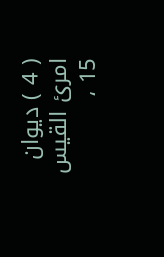( 4 ) ديوان امرئ القيس 15 ،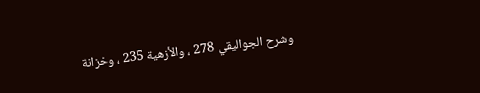وشرح الجواليقي 278 ، والأزهية 235 ، وخزانة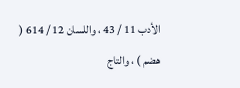الأدب 11 / 43 ، واللسان 12 / 614 ( هضم ) ، والتاج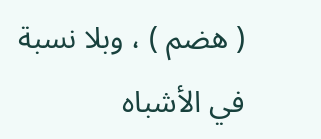( هضم ) ، وبلا نسبة في الأشباه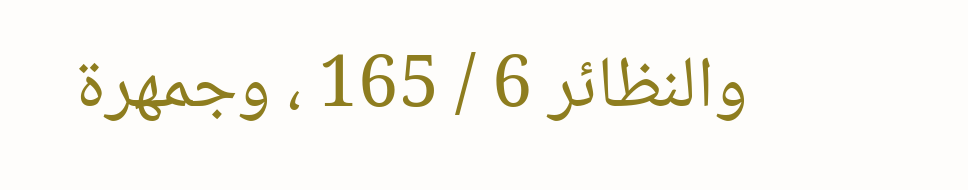والنظائر 6 / 165 ، وجمهرة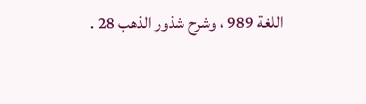اللغة 989 ، وشرح شذور الذهب 28 .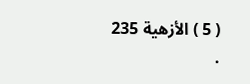( 5 ) الأزهية 235 .